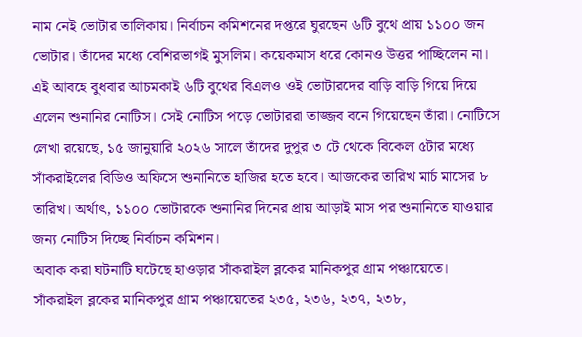নাম নেই ভোটার তালিকায়। নির্বাচন কমিশনের দপ্তরে ঘুরছেন ৬টি বুথে প্রায় ১১০০ জন ভোটার। তাঁদের মধ্যে বেশিরভাগই মুসলিম। কয়েকমাস ধরে কোনও উত্তর পাচ্ছিলেন না। এই আবহে বুধবার আচমকাই ৬টি বুথের বিএলও ওই ভোটারদের বাড়ি বাড়ি গিয়ে দিয়ে এলেন শুনানির নোটিস। সেই নোটিস পড়ে ভোটাররা তাজ্জব বনে গিয়েছেন তাঁরা। নোটিসে লেখা রয়েছে, ১৫ জানুয়ারি ২০২৬ সালে তাঁদের দুপুর ৩ টে থেকে বিকেল ৫টার মধ্যে সাঁকরাইলের বিডিও অফিসে শুনানিতে হাজির হতে হবে। আজকের তারিখ মার্চ মাসের ৮ তারিখ। অর্থাৎ, ১১০০ ভোটারকে শুনানির দিনের প্রায় আড়াই মাস পর শুনানিতে যাওয়ার জন্য নোটিস দিচ্ছে নির্বাচন কমিশন।
অবাক করা ঘটনাটি ঘটেছে হাওড়ার সাঁকরাইল ব্লকের মানিকপুর গ্রাম পঞ্চায়েতে। সাঁকরাইল ব্লকের মানিকপুর গ্রাম পঞ্চায়েতের ২৩৫, ২৩৬, ২৩৭, ২৩৮,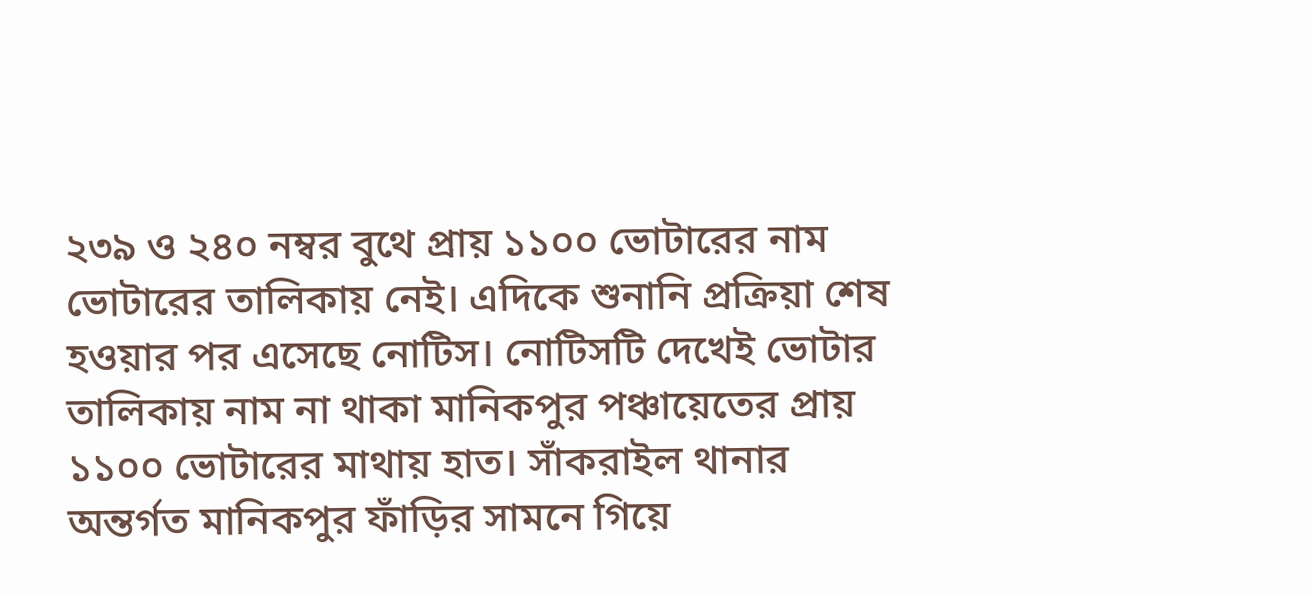২৩৯ ও ২৪০ নম্বর বুথে প্রায় ১১০০ ভোটারের নাম ভোটারের তালিকায় নেই। এদিকে শুনানি প্রক্রিয়া শেষ হওয়ার পর এসেছে নোটিস। নোটিসটি দেখেই ভোটার তালিকায় নাম না থাকা মানিকপুর পঞ্চায়েতের প্রায় ১১০০ ভোটারের মাথায় হাত। সাঁকরাইল থানার অন্তর্গত মানিকপুর ফাঁড়ির সামনে গিয়ে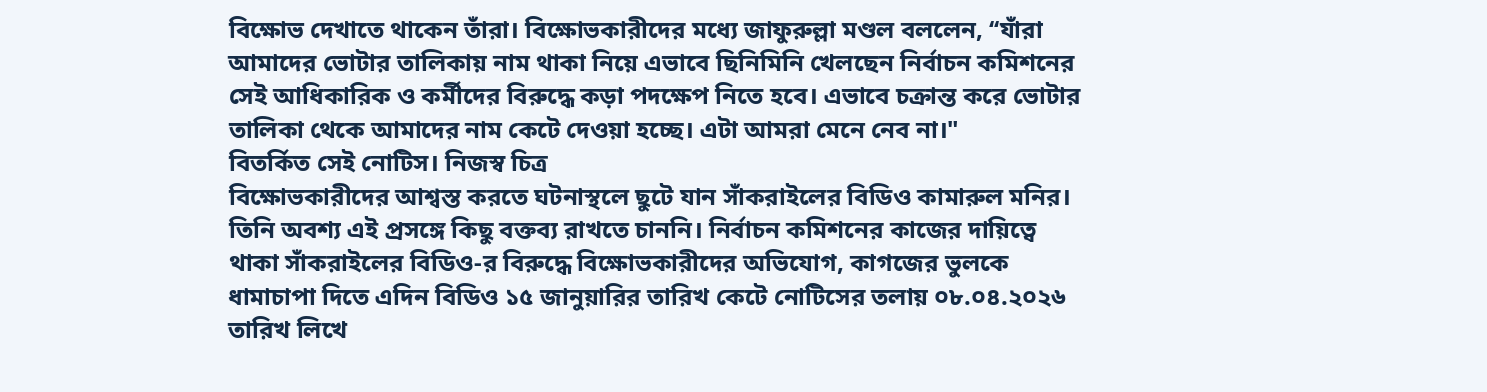বিক্ষোভ দেখাতে থাকেন তাঁরা। বিক্ষোভকারীদের মধ্যে জাফুরুল্লা মণ্ডল বললেন, ‘‘যাঁরা আমাদের ভোটার তালিকায় নাম থাকা নিয়ে এভাবে ছিনিমিনি খেলছেন নির্বাচন কমিশনের সেই আধিকারিক ও কর্মীদের বিরুদ্ধে কড়া পদক্ষেপ নিতে হবে। এভাবে চক্রান্ত করে ভোটার তালিকা থেকে আমাদের নাম কেটে দেওয়া হচ্ছে। এটা আমরা মেনে নেব না।"
বিতর্কিত সেই নোটিস। নিজস্ব চিত্র
বিক্ষোভকারীদের আশ্বস্ত করতে ঘটনাস্থলে ছুটে যান সাঁকরাইলের বিডিও কামারুল মনির। তিনি অবশ্য এই প্রসঙ্গে কিছু বক্তব্য রাখতে চাননি। নির্বাচন কমিশনের কাজের দায়িত্বে থাকা সাঁকরাইলের বিডিও-র বিরুদ্ধে বিক্ষোভকারীদের অভিযোগ, কাগজের ভুলকে ধামাচাপা দিতে এদিন বিডিও ১৫ জানুয়ারির তারিখ কেটে নোটিসের তলায় ০৮.০৪.২০২৬ তারিখ লিখে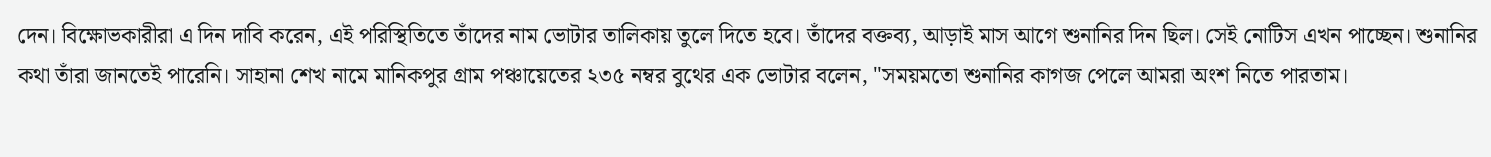দেন। বিক্ষোভকারীরা এ দিন দাবি করেন, এই পরিস্থিতিতে তাঁদের নাম ভোটার তালিকায় তুলে দিতে হবে। তাঁদের বক্তব্য, আড়াই মাস আগে শুনানির দিন ছিল। সেই নোটিস এখন পাচ্ছেন। শুনানির কথা তাঁরা জানতেই পারেনি। সাহানা শেখ নামে মানিকপুর গ্রাম পঞ্চায়েতের ২৩৫ নম্বর বুথের এক ভোটার বলেন, "সময়মতো শুনানির কাগজ পেলে আমরা অংশ নিতে পারতাম।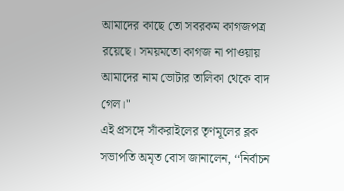আমাদের কাছে তো সবরকম কাগজপত্র রয়েছে। সময়মতো কাগজ না পাওয়ায় আমাদের নাম ভোটার তালিকা থেকে বাদ গেল।"
এই প্রসঙ্গে সাঁকরাইলের তৃণমূলের ব্লক সভাপতি অমৃত বোস জানালেন, ‘‘নির্বাচন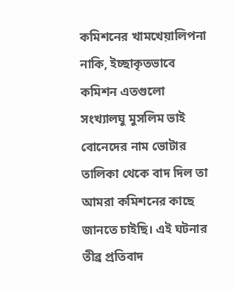কমিশনের খামখেয়ালিপনা নাকি, ইচ্ছাকৃতভাবে কমিশন এতগুলো সংখ্যালঘু মুসলিম ভাই বোনেদের নাম ভোটার তালিকা থেকে বাদ দিল তা আমরা কমিশনের কাছে জানতে চাইছি। এই ঘটনার তীব্র প্রতিবাদ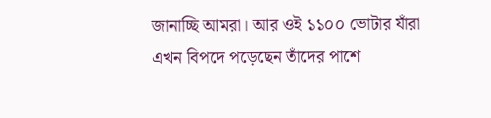জানাচ্ছি আমরা। আর ওই ১১০০ ভোটার যাঁরা এখন বিপদে পড়েছেন তাঁদের পাশে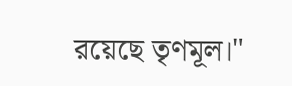রয়েছে তৃণমূল।"